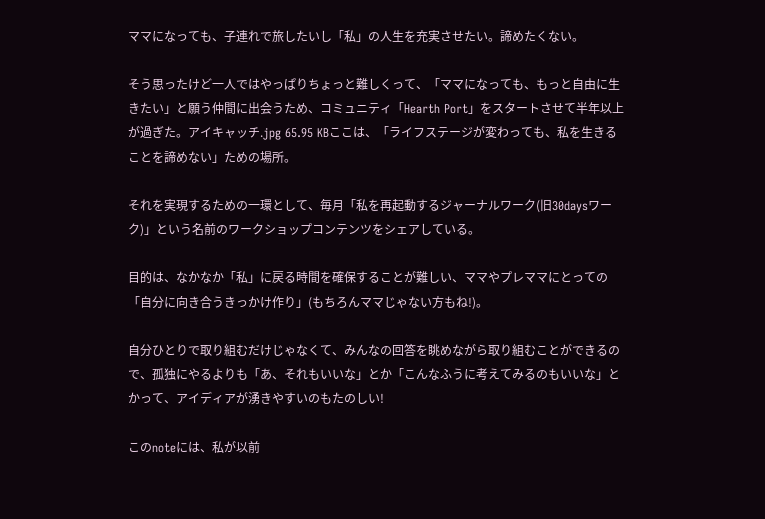ママになっても、子連れで旅したいし「私」の人生を充実させたい。諦めたくない。

そう思ったけど一人ではやっぱりちょっと難しくって、「ママになっても、もっと自由に生きたい」と願う仲間に出会うため、コミュニティ「Hearth Port」をスタートさせて半年以上が過ぎた。アイキャッチ.jpg 65.95 KBここは、「ライフステージが変わっても、私を生きることを諦めない」ための場所。

それを実現するための一環として、毎月「私を再起動するジャーナルワーク(旧30daysワーク)」という名前のワークショップコンテンツをシェアしている。

目的は、なかなか「私」に戻る時間を確保することが難しい、ママやプレママにとっての「自分に向き合うきっかけ作り」(もちろんママじゃない方もね!)。

自分ひとりで取り組むだけじゃなくて、みんなの回答を眺めながら取り組むことができるので、孤独にやるよりも「あ、それもいいな」とか「こんなふうに考えてみるのもいいな」とかって、アイディアが湧きやすいのもたのしい!

このnoteには、私が以前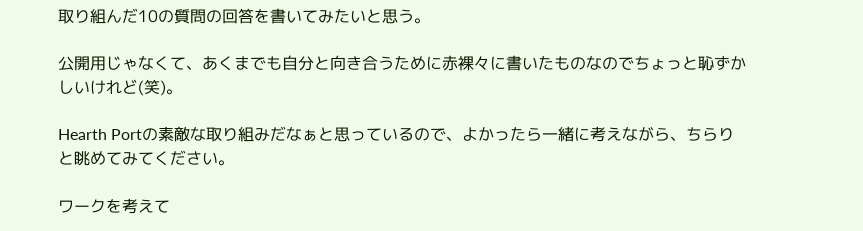取り組んだ10の質問の回答を書いてみたいと思う。

公開用じゃなくて、あくまでも自分と向き合うために赤裸々に書いたものなのでちょっと恥ずかしいけれど(笑)。

Hearth Portの素敵な取り組みだなぁと思っているので、よかったら一緒に考えながら、ちらりと眺めてみてください。

ワークを考えて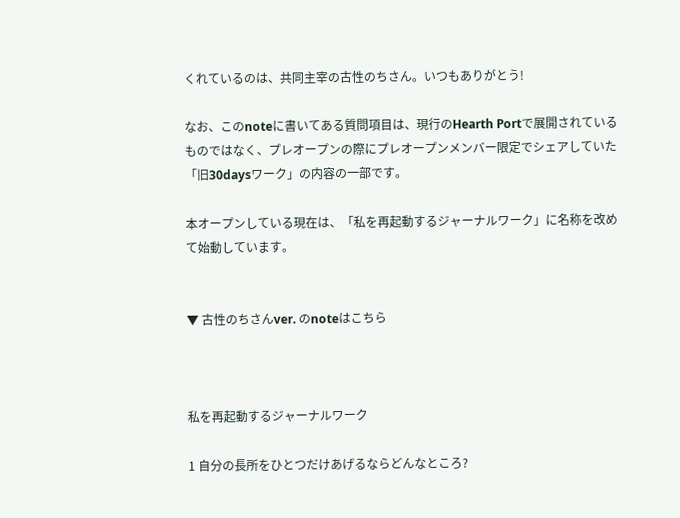くれているのは、共同主宰の古性のちさん。いつもありがとう!

なお、このnoteに書いてある質問項目は、現行のHearth Portで展開されているものではなく、プレオープンの際にプレオープンメンバー限定でシェアしていた「旧30daysワーク」の内容の一部です。

本オープンしている現在は、「私を再起動するジャーナルワーク」に名称を改めて始動しています。


▼ 古性のちさんver. のnoteはこちら



私を再起動するジャーナルワーク

1 自分の長所をひとつだけあげるならどんなところ?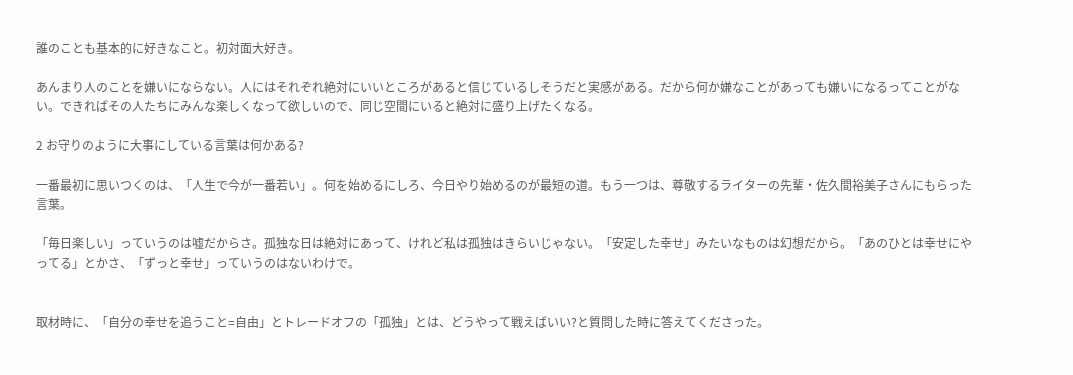誰のことも基本的に好きなこと。初対面大好き。

あんまり人のことを嫌いにならない。人にはそれぞれ絶対にいいところがあると信じているしそうだと実感がある。だから何か嫌なことがあっても嫌いになるってことがない。できればその人たちにみんな楽しくなって欲しいので、同じ空間にいると絶対に盛り上げたくなる。

2 お守りのように大事にしている言葉は何かある?

一番最初に思いつくのは、「人生で今が一番若い」。何を始めるにしろ、今日やり始めるのが最短の道。もう一つは、尊敬するライターの先輩・佐久間裕美子さんにもらった言葉。

「毎日楽しい」っていうのは嘘だからさ。孤独な日は絶対にあって、けれど私は孤独はきらいじゃない。「安定した幸せ」みたいなものは幻想だから。「あのひとは幸せにやってる」とかさ、「ずっと幸せ」っていうのはないわけで。


取材時に、「自分の幸せを追うこと=自由」とトレードオフの「孤独」とは、どうやって戦えばいい?と質問した時に答えてくださった。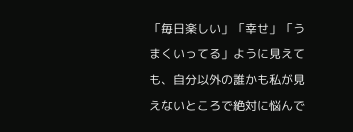「毎日楽しい」「幸せ」「うまくいってる」ように見えても、自分以外の誰かも私が見えないところで絶対に悩んで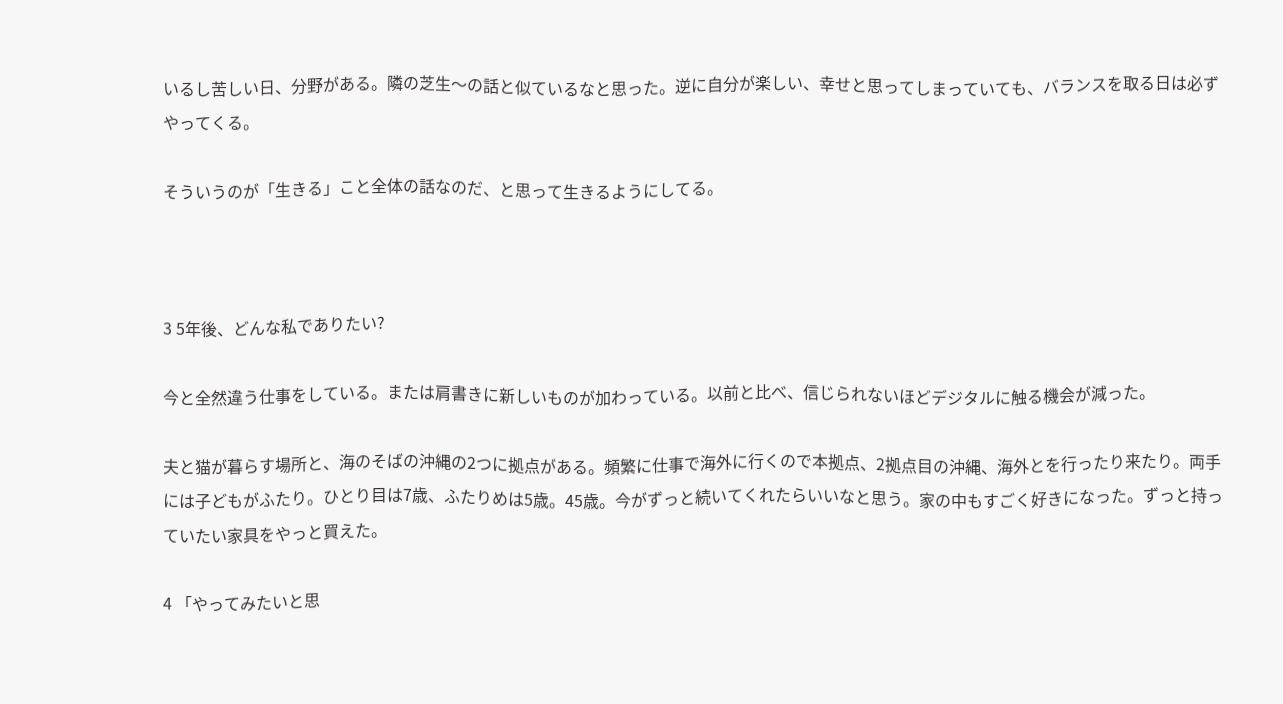いるし苦しい日、分野がある。隣の芝生〜の話と似ているなと思った。逆に自分が楽しい、幸せと思ってしまっていても、バランスを取る日は必ずやってくる。

そういうのが「生きる」こと全体の話なのだ、と思って生きるようにしてる。



3 5年後、どんな私でありたい?

今と全然違う仕事をしている。または肩書きに新しいものが加わっている。以前と比べ、信じられないほどデジタルに触る機会が減った。

夫と猫が暮らす場所と、海のそばの沖縄の2つに拠点がある。頻繁に仕事で海外に行くので本拠点、2拠点目の沖縄、海外とを行ったり来たり。両手には子どもがふたり。ひとり目は7歳、ふたりめは5歳。45歳。今がずっと続いてくれたらいいなと思う。家の中もすごく好きになった。ずっと持っていたい家具をやっと買えた。

4 「やってみたいと思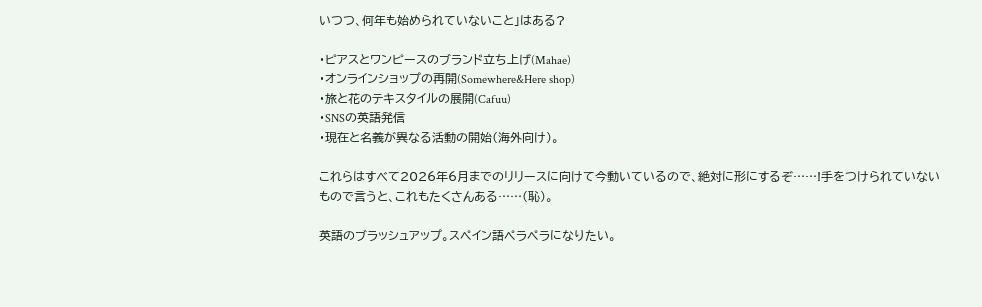いつつ、何年も始められていないこと」はある?

・ピアスとワンピースのブランド立ち上げ(Mahae)
・オンラインショップの再開(Somewhere&Here shop)
・旅と花のテキスタイルの展開(Cafuu)
・SNSの英語発信
・現在と名義が異なる活動の開始(海外向け)。

これらはすべて2026年6月までのリリースに向けて今動いているので、絶対に形にするぞ……!手をつけられていないもので言うと、これもたくさんある……(恥)。

英語のブラッシュアップ。スペイン語ペラペラになりたい。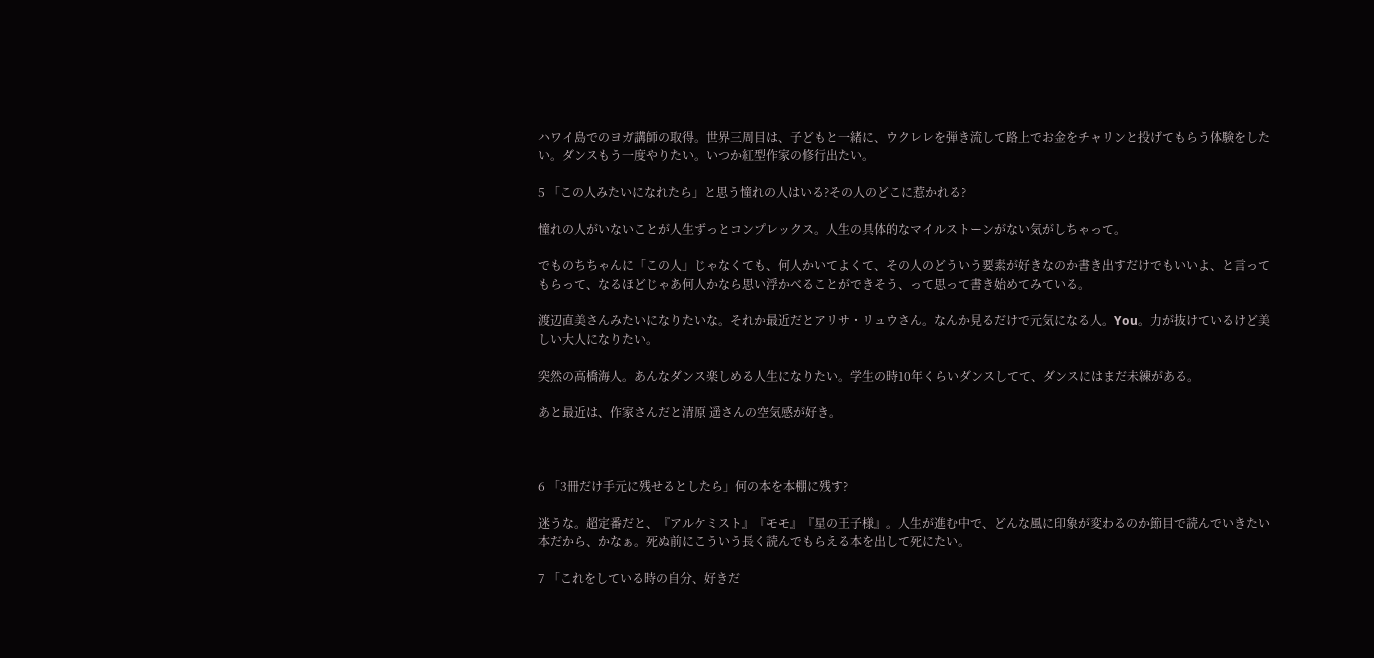ハワイ島でのヨガ講師の取得。世界三周目は、子どもと一緒に、ウクレレを弾き流して路上でお金をチャリンと投げてもらう体験をしたい。ダンスもう一度やりたい。いつか紅型作家の修行出たい。

5 「この人みたいになれたら」と思う憧れの人はいる?その人のどこに惹かれる?

憧れの人がいないことが人生ずっとコンプレックス。人生の具体的なマイルストーンがない気がしちゃって。

でものちちゃんに「この人」じゃなくても、何人かいてよくて、その人のどういう要素が好きなのか書き出すだけでもいいよ、と言ってもらって、なるほどじゃあ何人かなら思い浮かべることができそう、って思って書き始めてみている。

渡辺直美さんみたいになりたいな。それか最近だとアリサ・リュウさん。なんか見るだけで元気になる人。You。力が抜けているけど美しい大人になりたい。

突然の高橋海人。あんなダンス楽しめる人生になりたい。学生の時10年くらいダンスしてて、ダンスにはまだ未練がある。

あと最近は、作家さんだと清原 遥さんの空気感が好き。



6 「3冊だけ手元に残せるとしたら」何の本を本棚に残す?

迷うな。超定番だと、『アルケミスト』『モモ』『星の王子様』。人生が進む中で、どんな風に印象が変わるのか節目で読んでいきたい本だから、かなぁ。死ぬ前にこういう長く読んでもらえる本を出して死にたい。

7 「これをしている時の自分、好きだ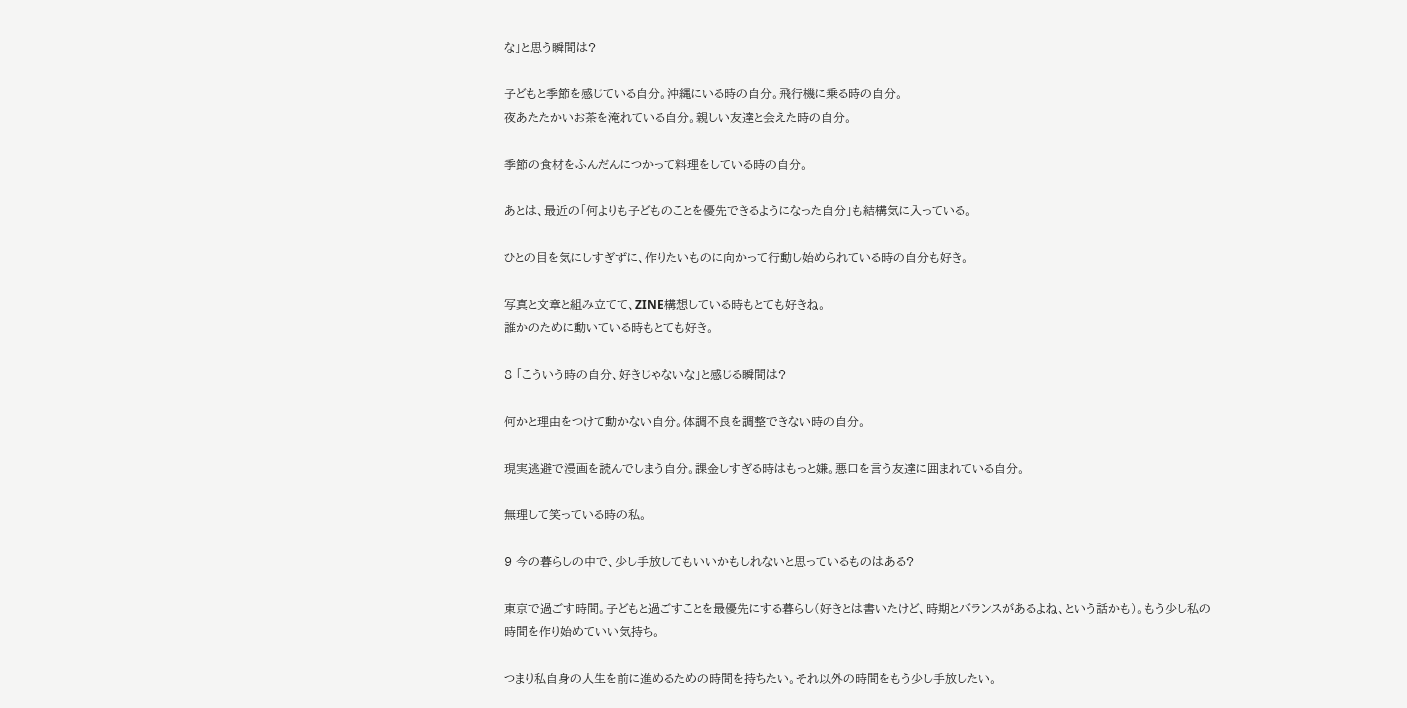な」と思う瞬間は?

子どもと季節を感じている自分。沖縄にいる時の自分。飛行機に乗る時の自分。
夜あたたかいお茶を淹れている自分。親しい友達と会えた時の自分。

季節の食材をふんだんにつかって料理をしている時の自分。

あとは、最近の「何よりも子どものことを優先できるようになった自分」も結構気に入っている。

ひとの目を気にしすぎずに、作りたいものに向かって行動し始められている時の自分も好き。

写真と文章と組み立てて、ZINE構想している時もとても好きね。
誰かのために動いている時もとても好き。

8 「こういう時の自分、好きじゃないな」と感じる瞬間は?

何かと理由をつけて動かない自分。体調不良を調整できない時の自分。

現実逃避で漫画を読んでしまう自分。課金しすぎる時はもっと嫌。悪口を言う友達に囲まれている自分。

無理して笑っている時の私。

9 今の暮らしの中で、少し手放してもいいかもしれないと思っているものはある?

東京で過ごす時間。子どもと過ごすことを最優先にする暮らし(好きとは書いたけど、時期とバランスがあるよね、という話かも)。もう少し私の時間を作り始めていい気持ち。

つまり私自身の人生を前に進めるための時間を持ちたい。それ以外の時間をもう少し手放したい。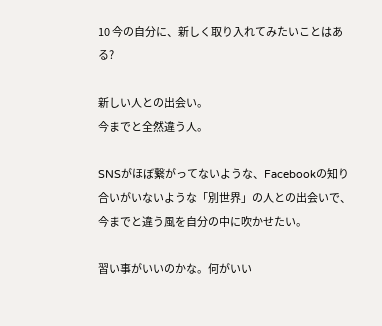10 今の自分に、新しく取り入れてみたいことはある?

新しい人との出会い。
今までと全然違う人。

SNSがほぼ繋がってないような、Facebookの知り合いがいないような「別世界」の人との出会いで、今までと違う風を自分の中に吹かせたい。

習い事がいいのかな。何がいい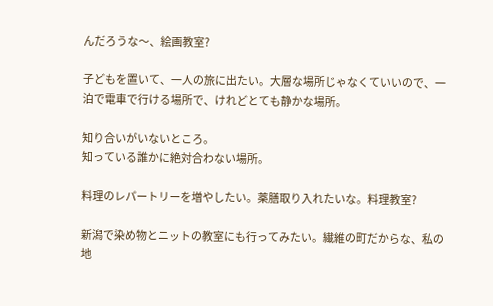んだろうな〜、絵画教室?

子どもを置いて、一人の旅に出たい。大層な場所じゃなくていいので、一泊で電車で行ける場所で、けれどとても静かな場所。

知り合いがいないところ。
知っている誰かに絶対合わない場所。

料理のレパートリーを増やしたい。薬膳取り入れたいな。料理教室?

新潟で染め物とニットの教室にも行ってみたい。繊維の町だからな、私の地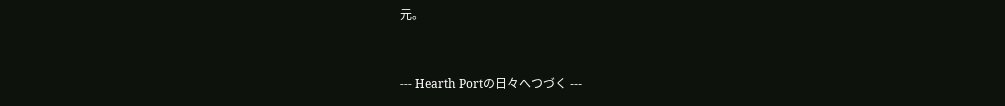元。



--- Hearth Portの日々へつづく ---